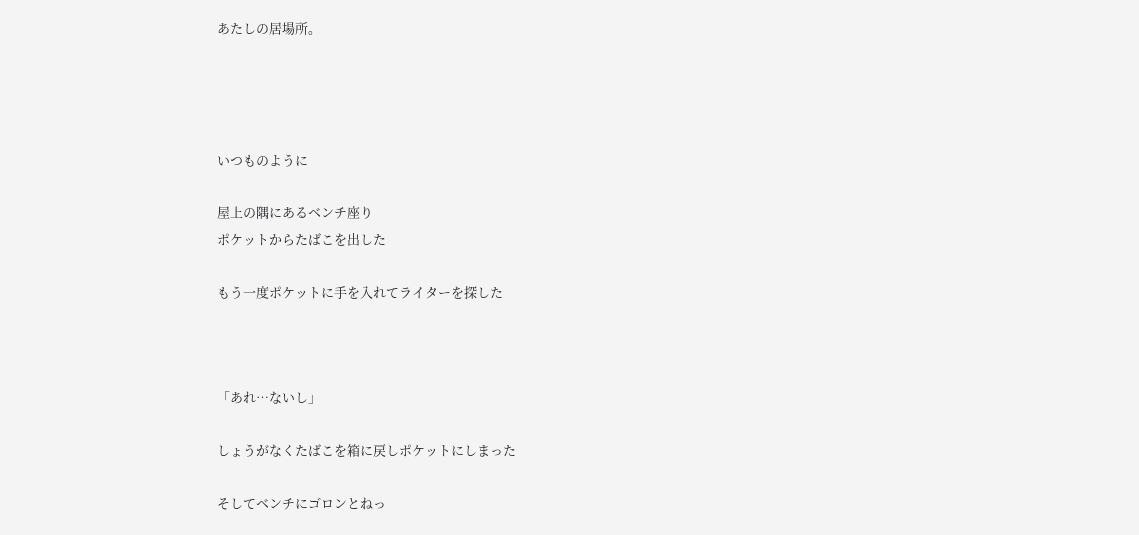あたしの居場所。




いつものように

屋上の隅にあるベンチ座り
ポケットからたばこを出した

もう一度ポケットに手を入れてライターを探した



「あれ…ないし」

しょうがなくたばこを箱に戻しポケットにしまった

そしてベンチにゴロンとねっ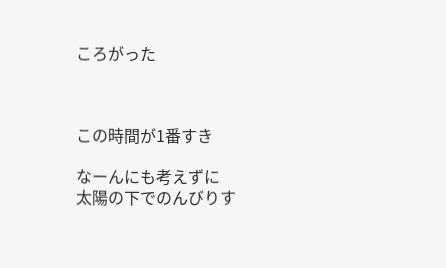ころがった



この時間が1番すき

なーんにも考えずに
太陽の下でのんびりす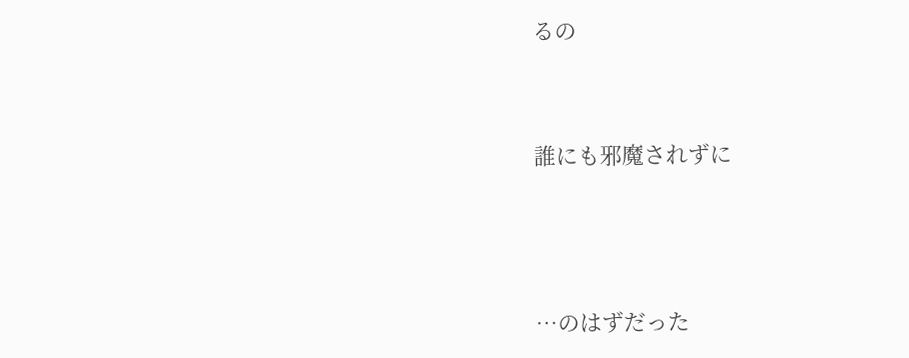るの


誰にも邪魔されずに



…のはずだった